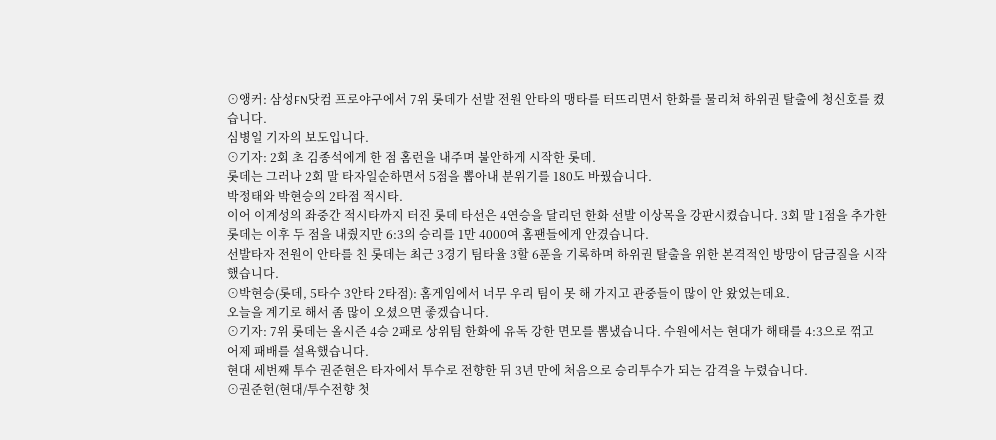⊙앵커: 삼성FN닷컴 프로야구에서 7위 롯데가 선발 전원 안타의 맹타를 터뜨리면서 한화를 물리쳐 하위권 탈출에 청신호를 켰습니다.
심병일 기자의 보도입니다.
⊙기자: 2회 초 김종석에게 한 점 홈런을 내주며 불안하게 시작한 롯데.
롯데는 그러나 2회 말 타자일순하면서 5점을 뽑아내 분위기를 180도 바꿨습니다.
박정태와 박현승의 2타점 적시타.
이어 이계성의 좌중간 적시타까지 터진 롯데 타선은 4연승을 달리던 한화 선발 이상목을 강판시켰습니다. 3회 말 1점을 추가한 롯데는 이후 두 점을 내줬지만 6:3의 승리를 1만 4000여 홈팬들에게 안겼습니다.
선발타자 전원이 안타를 친 롯데는 최근 3경기 팀타율 3할 6푼을 기록하며 하위권 탈출을 위한 본격적인 방망이 담금질을 시작했습니다.
⊙박현승(롯데, 5타수 3안타 2타점): 홈게임에서 너무 우리 팀이 못 해 가지고 관중들이 많이 안 왔었는데요.
오늘을 계기로 해서 좀 많이 오셨으면 좋겠습니다.
⊙기자: 7위 롯데는 올시즌 4승 2패로 상위팀 한화에 유독 강한 면모를 뽐냈습니다. 수원에서는 현대가 해태를 4:3으로 꺾고 어제 패배를 설욕했습니다.
현대 세번째 투수 권준현은 타자에서 투수로 전향한 뒤 3년 만에 처음으로 승리투수가 되는 감격을 누렸습니다.
⊙권준헌(현대/투수전향 첫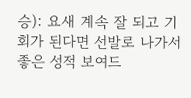승): 요새 계속 잘 되고 기회가 된다면 선발로 나가서 좋은 성적 보여드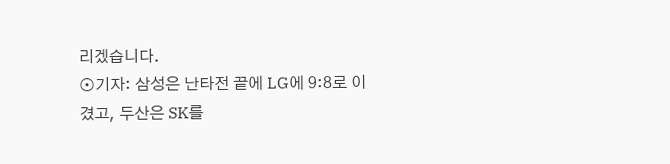리겠습니다.
⊙기자: 삼성은 난타전 끝에 LG에 9:8로 이겼고, 두산은 SK를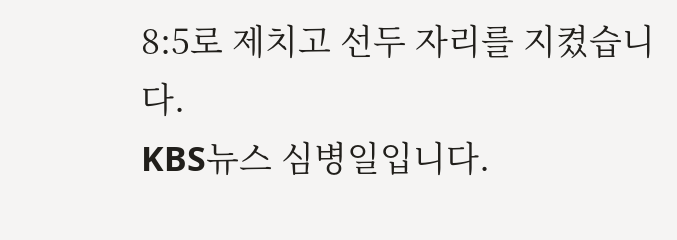8:5로 제치고 선두 자리를 지켰습니다.
KBS뉴스 심병일입니다.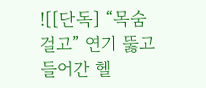![[단독] “목숨 걸고” 연기 뚫고 들어간 헬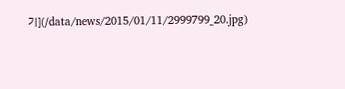기](/data/news/2015/01/11/2999799_20.jpg)